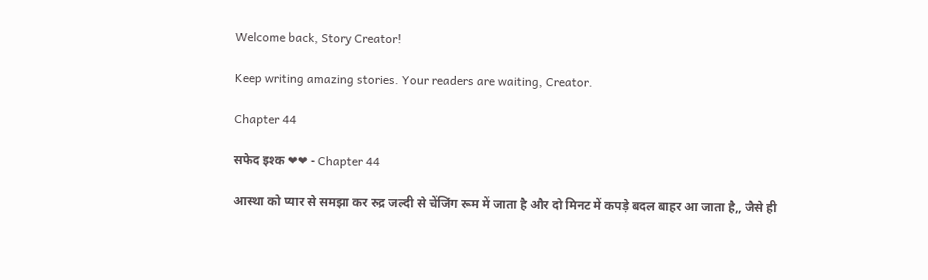Welcome back, Story Creator!

Keep writing amazing stories. Your readers are waiting, Creator.

Chapter 44

सफेद इश्क ❤❤ - Chapter 44

आस्था को प्यार से समझा कर रुद्र जल्दी से चेंजिंग रूम में जाता है और दो मिनट में कपड़े बदल बाहर आ जाता है,, जैसे ही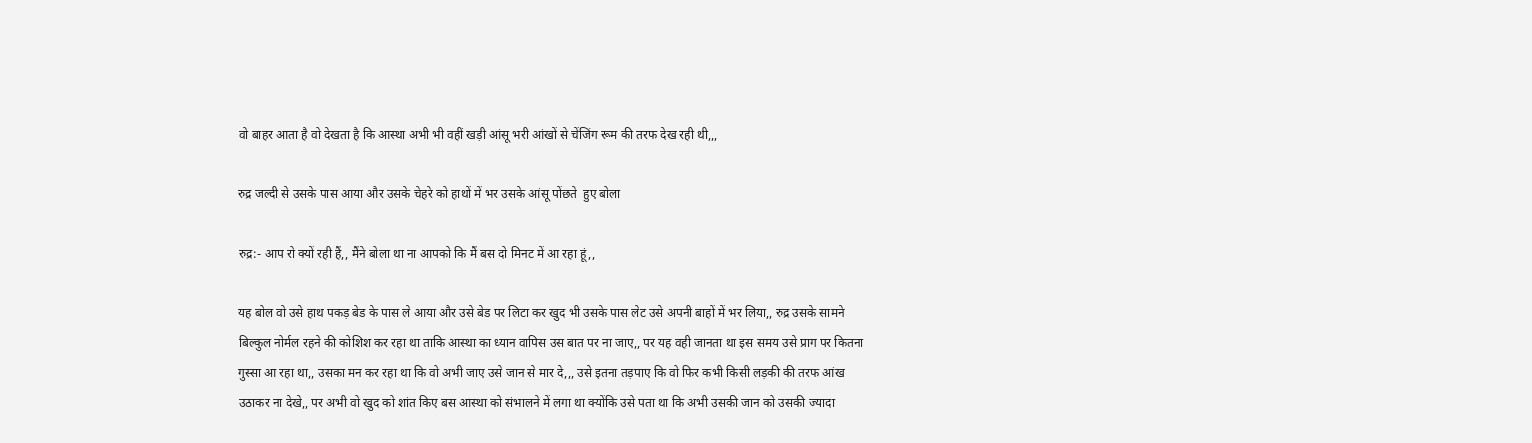वो बाहर आता है वो देखता है कि आस्था अभी भी वहीं खड़ी आंसू भरी आंखों से चेंजिंग रूम की तरफ देख रही थी,,,

रुद्र जल्दी से उसके पास आया और उसके चेहरे को हाथों में भर उसके आंसू पोंछते  हुए बोला

रुद्र:- आप रो क्यों रही हैं,, मैंने बोला था ना आपको कि मैं बस दो मिनट में आ रहा हूं,,

यह बोल वो उसे हाथ पकड़ बेड के पास ले आया और उसे बेड पर लिटा कर खुद भी उसके पास लेट उसे अपनी बाहों में भर लिया,, रुद्र उसके सामने बिल्कुल नोर्मल रहने की कोशिश कर रहा था ताकि आस्था का ध्यान वापिस उस बात पर ना जाए,, पर यह वही जानता था इस समय उसे प्राग पर कितना गुस्सा आ रहा था,, उसका मन कर रहा था कि वो अभी जाए उसे जान से मार दे,,, उसे इतना तड़पाए कि वो फिर कभी किसी लड़की की तरफ आंख उठाकर ना देखे,, पर अभी वो खुद को शांत किए बस आस्था को संभालने में लगा था क्योंकि उसे पता था कि अभी उसकी जान को उसकी ज्यादा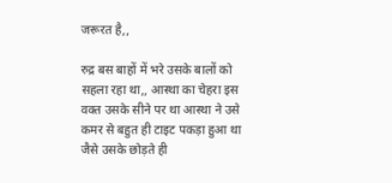जरूरत है,,

रुद्र बस बाहों में भरे उसके बालों को सहला रहा था,, आस्था का चेहरा इस वक्त उसके सीने पर था आस्था ने उसे कमर से बहुत ही टाइट पकड़ा हुआ था जैसे उसके छोड़ते ही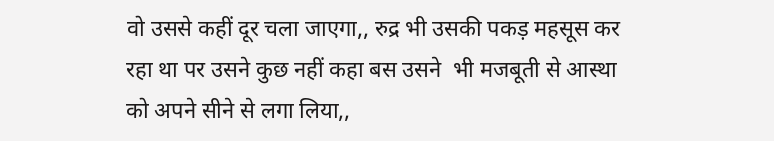वो उससे कहीं दूर चला जाएगा,, रुद्र भी उसकी पकड़ महसूस कर रहा था पर उसने कुछ नहीं कहा बस उसने  भी मजबूती से आस्था को अपने सीने से लगा लिया,,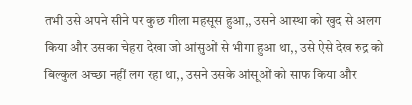तभी उसे अपने सीने पर कुछ गीला महसूस हुआ,, उसने आस्था को खुद से अलग किया और उसका चेहरा देखा जो आंसुओं से भीगा हुआ था,, उसे ऐसे देख रुद्र को बिल्कुल अच्छा नहीं लग रहा था,, उसने उसके आंसूओं को साफ किया और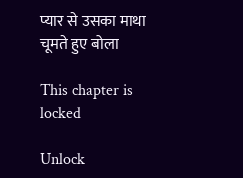प्यार से उसका माथा चूमते हुए बोला

This chapter is locked

Unlock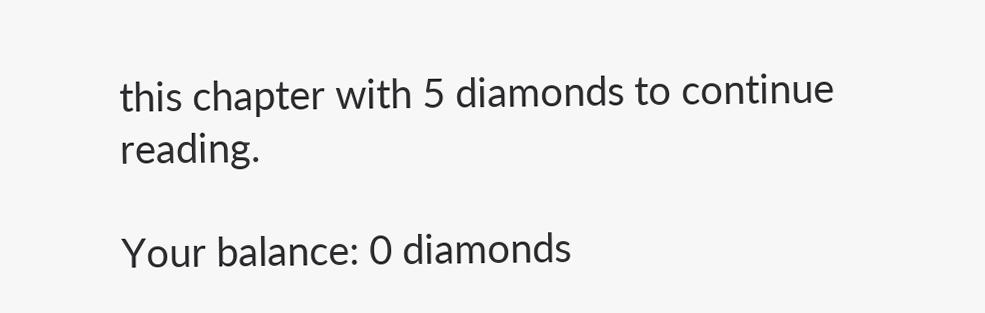this chapter with 5 diamonds to continue reading.

Your balance: 0 diamonds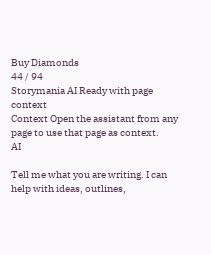Buy Diamonds
44 / 94
Storymania AI Ready with page context
Context Open the assistant from any page to use that page as context.
AI

Tell me what you are writing. I can help with ideas, outlines,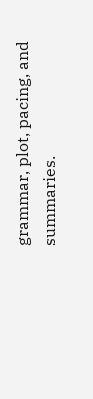grammar, plot, pacing, and summaries.